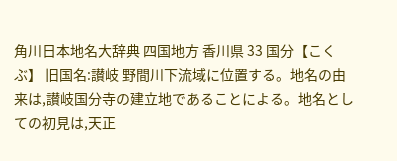角川日本地名大辞典 四国地方 香川県 33 国分【こくぶ】 旧国名:讃岐 野間川下流域に位置する。地名の由来は,讃岐国分寺の建立地であることによる。地名としての初見は,天正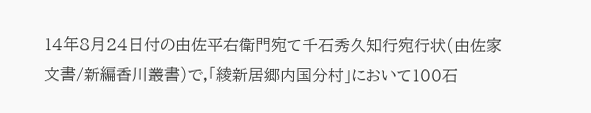14年8月24日付の由佐平右衛門宛て千石秀久知行宛行状(由佐家文書/新編香川叢書)で,「綾新居郷内国分村」において100石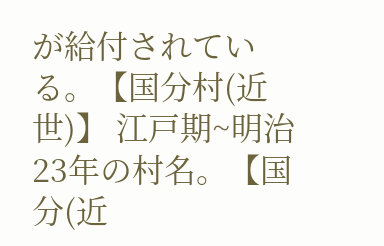が給付されている。【国分村(近世)】 江戸期~明治23年の村名。【国分(近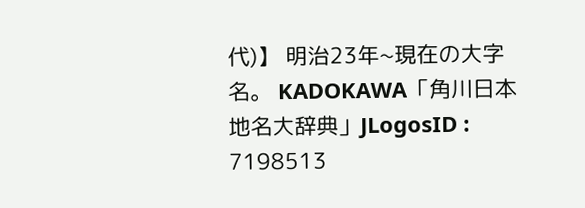代)】 明治23年~現在の大字名。 KADOKAWA「角川日本地名大辞典」JLogosID : 7198513